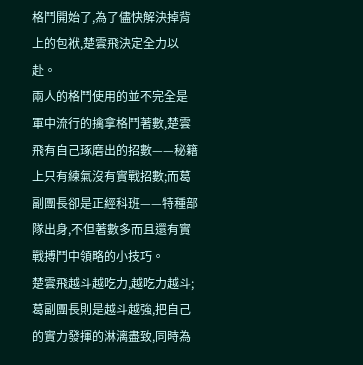格鬥開始了,為了儘快解決掉背上的包袱,楚雲飛決定全力以赴。
兩人的格鬥使用的並不完全是軍中流行的擒拿格鬥著數,楚雲飛有自己琢磨出的招數——秘籍上只有練氣沒有實戰招數;而葛副團長卻是正經科班——特種部隊出身,不但著數多而且還有實戰搏鬥中領略的小技巧。
楚雲飛越斗越吃力,越吃力越斗;葛副團長則是越斗越強,把自己的實力發揮的淋漓盡致,同時為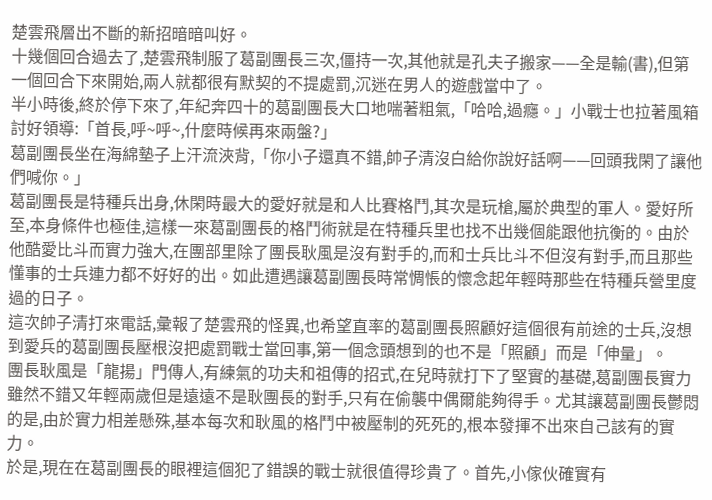楚雲飛層出不斷的新招暗暗叫好。
十幾個回合過去了,楚雲飛制服了葛副團長三次,僵持一次,其他就是孔夫子搬家——全是輸(書),但第一個回合下來開始,兩人就都很有默契的不提處罰,沉迷在男人的遊戲當中了。
半小時後,終於停下來了,年紀奔四十的葛副團長大口地喘著粗氣,「哈哈,過癮。」小戰士也拉著風箱討好領導:「首長,呼~呼~,什麼時候再來兩盤?」
葛副團長坐在海綿墊子上汗流浹背,「你小子還真不錯,帥子清沒白給你說好話啊——回頭我閑了讓他們喊你。」
葛副團長是特種兵出身,休閑時最大的愛好就是和人比賽格鬥,其次是玩槍,屬於典型的軍人。愛好所至,本身條件也極佳,這樣一來葛副團長的格鬥術就是在特種兵里也找不出幾個能跟他抗衡的。由於他酷愛比斗而實力強大,在團部里除了團長耿風是沒有對手的,而和士兵比斗不但沒有對手,而且那些懂事的士兵連力都不好好的出。如此遭遇讓葛副團長時常惆悵的懷念起年輕時那些在特種兵營里度過的日子。
這次帥子清打來電話,彙報了楚雲飛的怪異,也希望直率的葛副團長照顧好這個很有前途的士兵,沒想到愛兵的葛副團長壓根沒把處罰戰士當回事,第一個念頭想到的也不是「照顧」而是「伸量」。
團長耿風是「龍揚」門傳人,有練氣的功夫和祖傳的招式,在兒時就打下了堅實的基礎,葛副團長實力雖然不錯又年輕兩歲但是遠遠不是耿團長的對手,只有在偷襲中偶爾能夠得手。尤其讓葛副團長鬱悶的是,由於實力相差懸殊,基本每次和耿風的格鬥中被壓制的死死的,根本發揮不出來自己該有的實力。
於是,現在在葛副團長的眼裡這個犯了錯誤的戰士就很值得珍貴了。首先,小傢伙確實有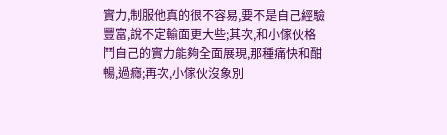實力,制服他真的很不容易,要不是自己經驗豐富,說不定輸面更大些;其次,和小傢伙格鬥自己的實力能夠全面展現,那種痛快和酣暢,過癮;再次,小傢伙沒象別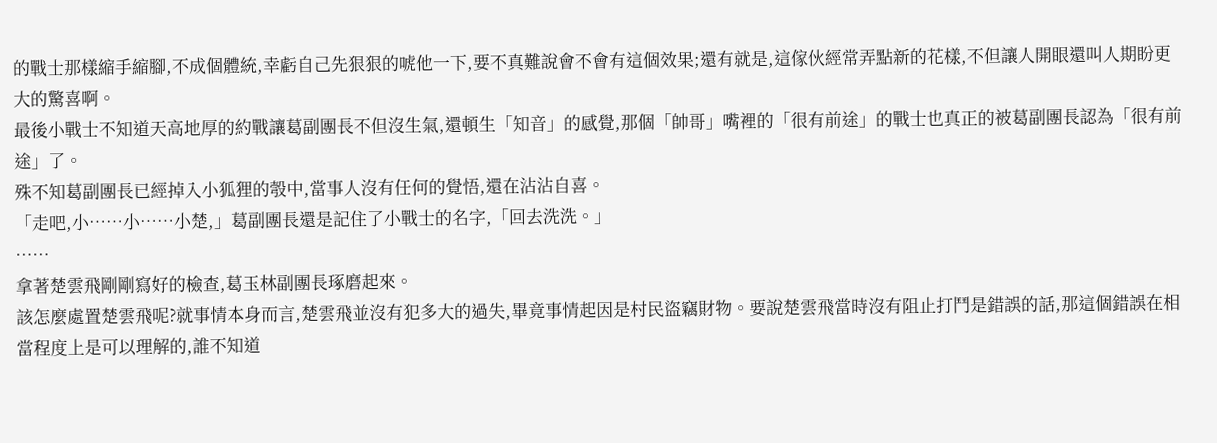的戰士那樣縮手縮腳,不成個體統,幸虧自己先狠狠的唬他一下,要不真難說會不會有這個效果;還有就是,這傢伙經常弄點新的花樣,不但讓人開眼還叫人期盼更大的驚喜啊。
最後小戰士不知道天高地厚的約戰讓葛副團長不但沒生氣,還頓生「知音」的感覺,那個「帥哥」嘴裡的「很有前途」的戰士也真正的被葛副團長認為「很有前途」了。
殊不知葛副團長已經掉入小狐狸的彀中,當事人沒有任何的覺悟,還在沾沾自喜。
「走吧,小……小……小楚,」葛副團長還是記住了小戰士的名字,「回去洗洗。」
……
拿著楚雲飛剛剛寫好的檢查,葛玉林副團長琢磨起來。
該怎麼處置楚雲飛呢?就事情本身而言,楚雲飛並沒有犯多大的過失,畢竟事情起因是村民盜竊財物。要說楚雲飛當時沒有阻止打鬥是錯誤的話,那這個錯誤在相當程度上是可以理解的,誰不知道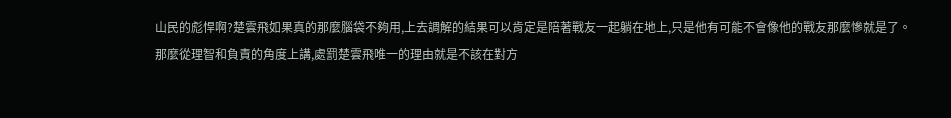山民的彪悍啊?楚雲飛如果真的那麼腦袋不夠用,上去調解的結果可以肯定是陪著戰友一起躺在地上,只是他有可能不會像他的戰友那麼慘就是了。
那麼從理智和負責的角度上講,處罰楚雲飛唯一的理由就是不該在對方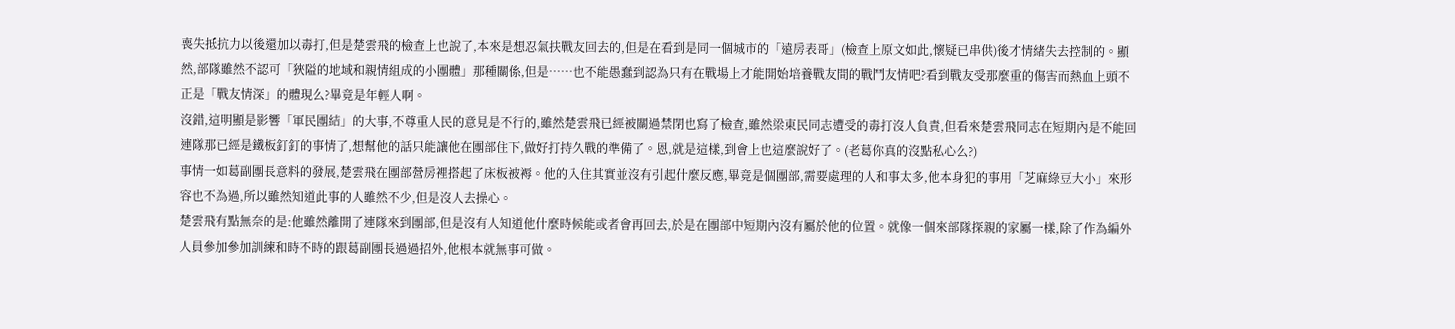喪失抵抗力以後還加以毒打,但是楚雲飛的檢查上也說了,本來是想忍氣扶戰友回去的,但是在看到是同一個城市的「遠房表哥」(檢查上原文如此,懷疑已串供)後才情緒失去控制的。顯然,部隊雖然不認可「狹隘的地域和親情組成的小團體」那種關係,但是……也不能愚蠢到認為只有在戰場上才能開始培養戰友間的戰鬥友情吧?看到戰友受那麼重的傷害而熱血上頭不正是「戰友情深」的體現么?畢竟是年輕人啊。
沒錯,這明顯是影響「軍民團結」的大事,不尊重人民的意見是不行的,雖然楚雲飛已經被關過禁閉也寫了檢查,雖然梁東民同志遭受的毒打沒人負責,但看來楚雲飛同志在短期內是不能回連隊那已經是鐵板釘釘的事情了,想幫他的話只能讓他在團部住下,做好打持久戰的準備了。恩,就是這樣,到會上也這麼說好了。(老葛你真的沒點私心么?)
事情一如葛副團長意料的發展,楚雲飛在團部營房裡搭起了床板被褥。他的入住其實並沒有引起什麼反應,畢竟是個團部,需要處理的人和事太多,他本身犯的事用「芝麻綠豆大小」來形容也不為過,所以雖然知道此事的人雖然不少,但是沒人去操心。
楚雲飛有點無奈的是:他雖然離開了連隊來到團部,但是沒有人知道他什麼時候能或者會再回去,於是在團部中短期內沒有屬於他的位置。就像一個來部隊探親的家屬一樣,除了作為編外人員參加參加訓練和時不時的跟葛副團長過過招外,他根本就無事可做。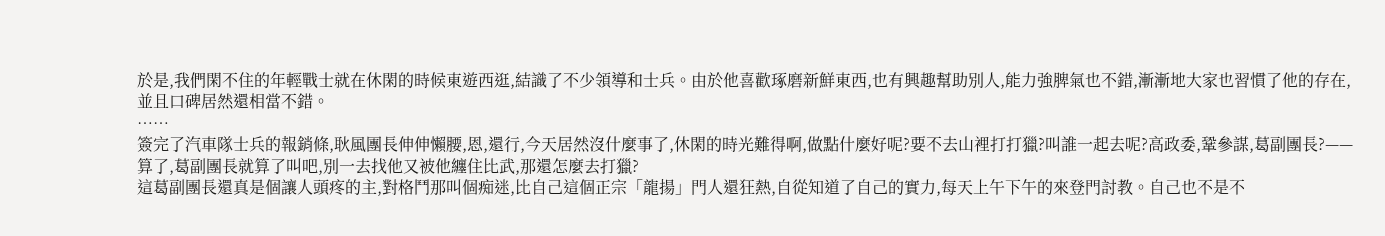於是,我們閑不住的年輕戰士就在休閑的時候東遊西逛,結識了不少領導和士兵。由於他喜歡琢磨新鮮東西,也有興趣幫助別人,能力強脾氣也不錯,漸漸地大家也習慣了他的存在,並且口碑居然還相當不錯。
……
簽完了汽車隊士兵的報銷條,耿風團長伸伸懶腰,恩,還行,今天居然沒什麼事了,休閑的時光難得啊,做點什麼好呢?要不去山裡打打獵?叫誰一起去呢?高政委,鞏參謀,葛副團長?——算了,葛副團長就算了叫吧,別一去找他又被他纏住比武,那還怎麼去打獵?
這葛副團長還真是個讓人頭疼的主,對格鬥那叫個痴迷,比自己這個正宗「龍揚」門人還狂熱,自從知道了自己的實力,每天上午下午的來登門討教。自己也不是不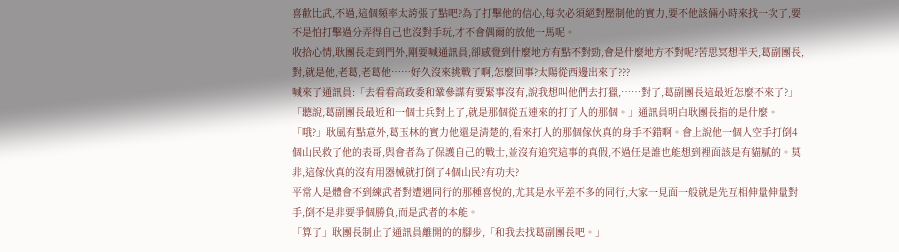喜歡比武,不過,這個頻率太誇張了點吧?為了打擊他的信心,每次必須絕對壓制他的實力,要不他該倆小時來找一次了,要不是怕打擊過分弄得自己也沒對手玩,才不會偶爾的放他一馬呢。
收拾心情,耿團長走到門外,剛要喊通訊員,卻感覺到什麼地方有點不對勁,會是什麼地方不對呢?苦思冥想半天,葛副團長,對,就是他,老葛,老葛他……好久沒來挑戰了啊,怎麼回事?太陽從西邊出來了???
喊來了通訊員:「去看看高政委和鞏參謀有要緊事沒有,說我想叫他們去打獵,……對了,葛副團長這最近怎麼不來了?」
「聽說,葛副團長最近和一個士兵對上了,就是那個從五連來的打了人的那個。」通訊員明白耿團長指的是什麼。
「哦?」耿風有點意外,葛玉林的實力他還是清楚的,看來打人的那個傢伙真的身手不錯啊。會上說他一個人空手打倒4個山民救了他的表哥,與會者為了保護自己的戰士,並沒有追究這事的真假,不過任是誰也能想到裡面該是有貓膩的。莫非,這傢伙真的沒有用器械就打倒了4個山民?有功夫?
平常人是體會不到練武者對遭遇同行的那種喜悅的,尤其是水平差不多的同行,大家一見面一般就是先互相伸量伸量對手,倒不是非要爭個勝負,而是武者的本能。
「算了」耿團長制止了通訊員離開的的腳步,「和我去找葛副團長吧。」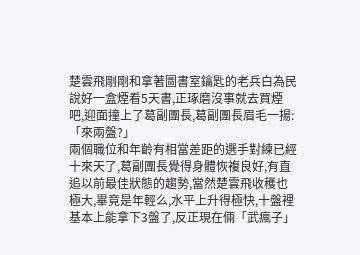楚雲飛剛剛和拿著圖書室鑰匙的老兵白為民說好一盒煙看5天書,正琢磨沒事就去買煙吧,迎面撞上了葛副團長,葛副團長眉毛一揚:「來兩盤?」
兩個職位和年齡有相當差距的選手對練已經十來天了,葛副團長覺得身體恢複良好,有直追以前最佳狀態的趨勢,當然楚雲飛收穫也極大,畢竟是年輕么,水平上升得極快,十盤裡基本上能拿下3盤了,反正現在倆「武瘋子」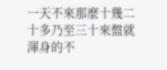一天不來那麼十幾二十多乃至三十來盤就渾身的不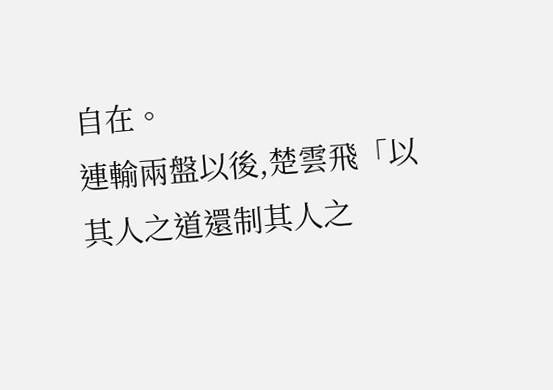自在。
連輸兩盤以後,楚雲飛「以其人之道還制其人之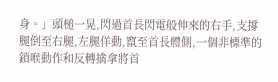身。」頭槌一晃,閃過首長閃電般伸來的右手,支撐腿倒至右腿,左腿佯動,竄至首長體側,一個非標準的鎖喉動作和反轉擒拿將首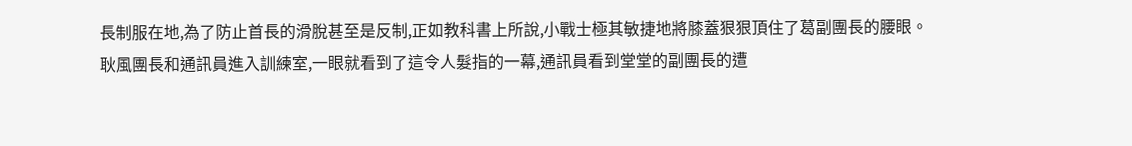長制服在地,為了防止首長的滑脫甚至是反制,正如教科書上所說,小戰士極其敏捷地將膝蓋狠狠頂住了葛副團長的腰眼。
耿風團長和通訊員進入訓練室,一眼就看到了這令人髮指的一幕,通訊員看到堂堂的副團長的遭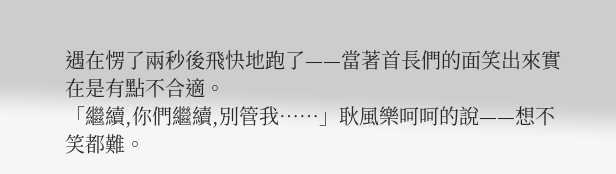遇在愣了兩秒後飛快地跑了——當著首長們的面笑出來實在是有點不合適。
「繼續,你們繼續,別管我……」耿風樂呵呵的說——想不笑都難。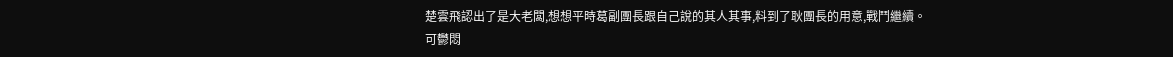楚雲飛認出了是大老闆,想想平時葛副團長跟自己說的其人其事,料到了耿團長的用意,戰鬥繼續。
可鬱悶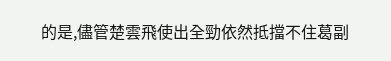的是,儘管楚雲飛使出全勁依然抵擋不住葛副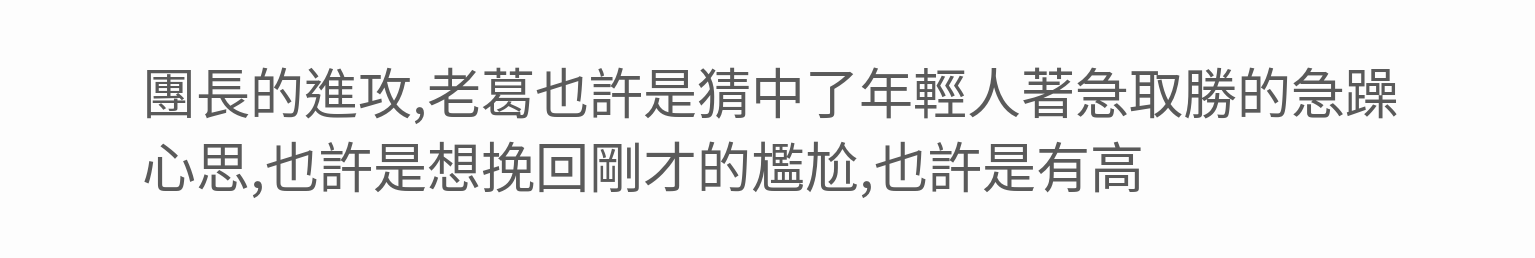團長的進攻,老葛也許是猜中了年輕人著急取勝的急躁心思,也許是想挽回剛才的尷尬,也許是有高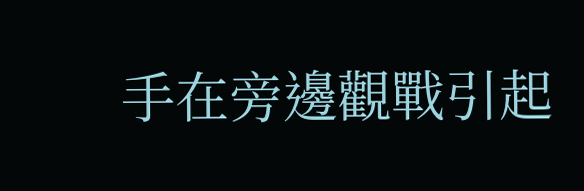手在旁邊觀戰引起